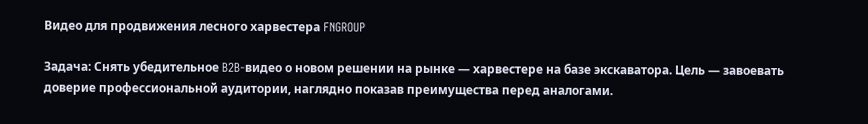Видео для продвижения лесного харвестера FNGROUP

Задача: Снять убедительное B2B-видео о новом решении на рынке — харвестере на базе экскаватора. Цель — завоевать доверие профессиональной аудитории, наглядно показав преимущества перед аналогами.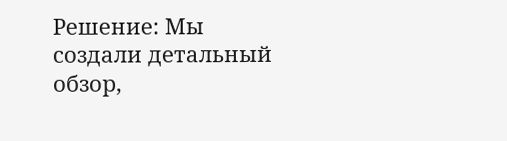Решение: Мы создали детальный обзор,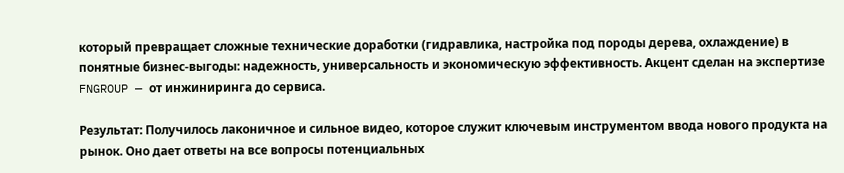который превращает сложные технические доработки (гидравлика, настройка под породы дерева, охлаждение) в понятные бизнес-выгоды: надежность, универсальность и экономическую эффективность. Акцент сделан на экспертизе FNGROUP — от инжиниринга до сервиса.

Результат: Получилось лаконичное и сильное видео, которое служит ключевым инструментом ввода нового продукта на рынок. Оно дает ответы на все вопросы потенциальных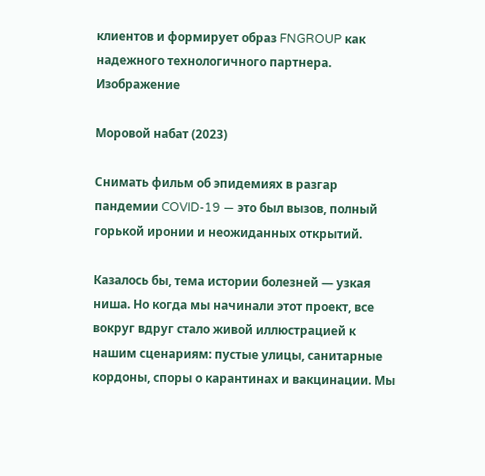клиентов и формирует образ FNGROUP как надежного технологичного партнера.
Изображение

Моровой набат (2023)

Снимать фильм об эпидемиях в разгар пандемии COVID-19 — это был вызов, полный горькой иронии и неожиданных открытий.

Казалось бы, тема истории болезней — узкая ниша. Но когда мы начинали этот проект, все вокруг вдруг стало живой иллюстрацией к нашим сценариям: пустые улицы, санитарные кордоны, споры о карантинах и вакцинации. Мы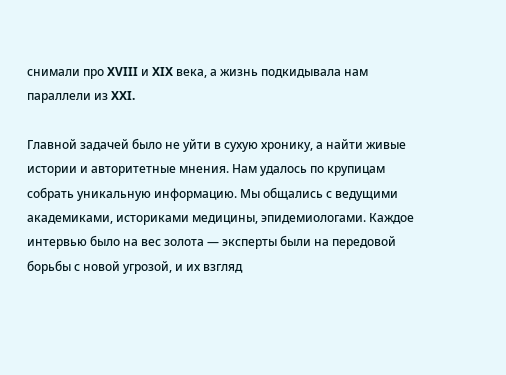снимали про XVIII и XIX века, а жизнь подкидывала нам параллели из XXI.

Главной задачей было не уйти в сухую хронику, а найти живые истории и авторитетные мнения. Нам удалось по крупицам собрать уникальную информацию. Мы общались с ведущими академиками, историками медицины, эпидемиологами. Каждое интервью было на вес золота — эксперты были на передовой борьбы с новой угрозой, и их взгляд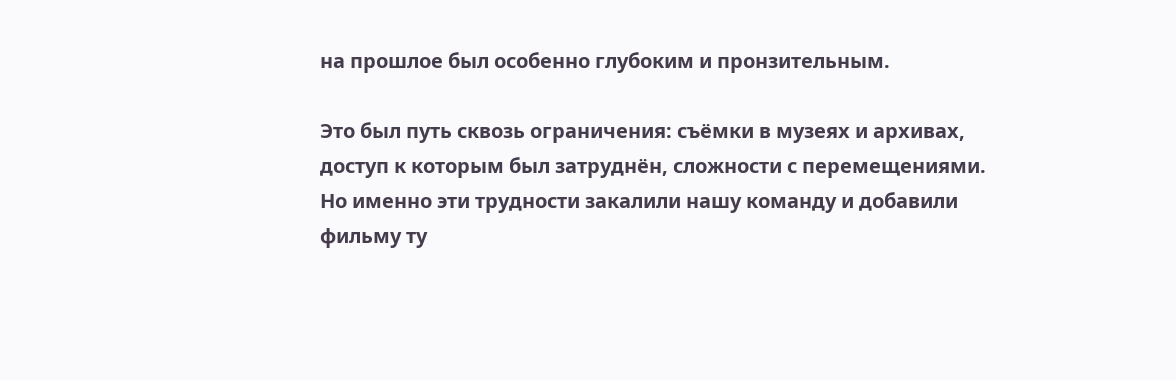на прошлое был особенно глубоким и пронзительным.

Это был путь сквозь ограничения: съёмки в музеях и архивах, доступ к которым был затруднён, сложности с перемещениями. Но именно эти трудности закалили нашу команду и добавили фильму ту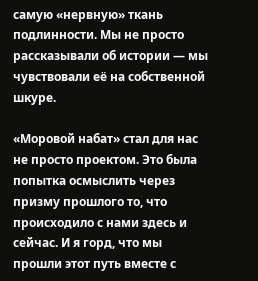самую «нервную» ткань подлинности. Мы не просто рассказывали об истории — мы чувствовали её на собственной шкуре.

«Моровой набат» стал для нас не просто проектом. Это была попытка осмыслить через призму прошлого то, что происходило с нами здесь и сейчас. И я горд, что мы прошли этот путь вместе с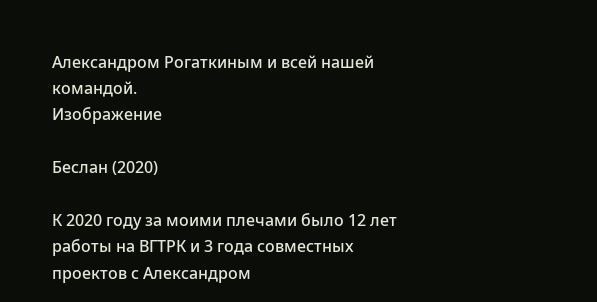Александром Рогаткиным и всей нашей командой.
Изображение

Беслан (2020)

К 2020 году за моими плечами было 12 лет работы на ВГТРК и 3 года совместных проектов с Александром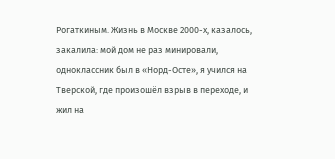Рогаткиным. Жизнь в Москве 2000-х, казалось, закалила: мой дом не раз минировали, одноклассник был в «Норд-Осте», я учился на Тверской, где произошёл взрыв в переходе, и жил на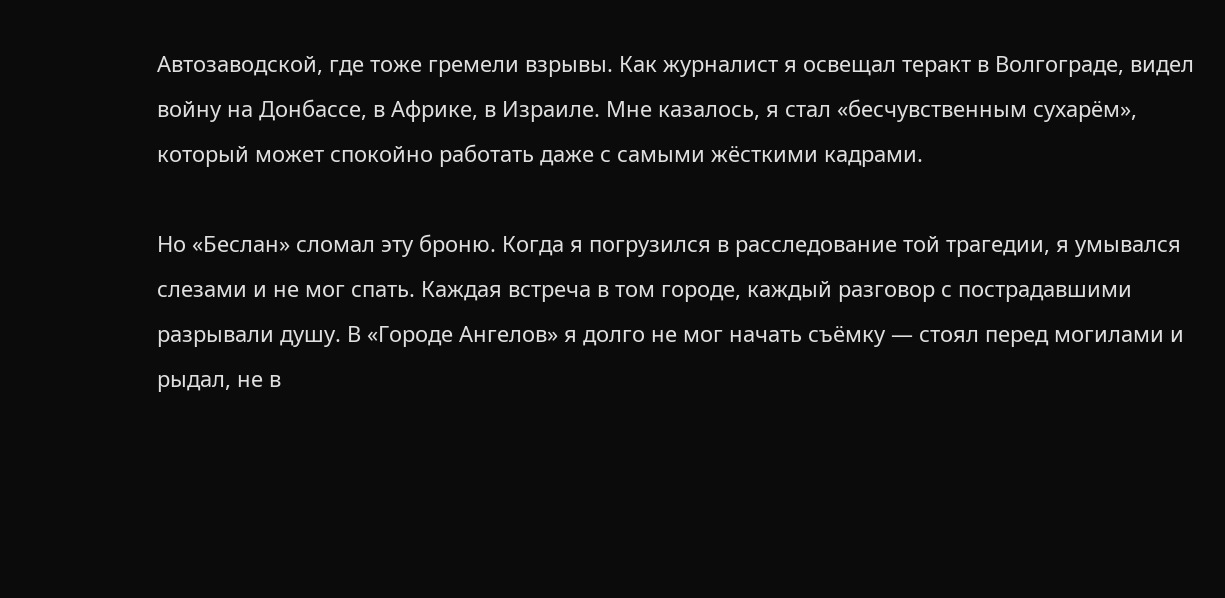Автозаводской, где тоже гремели взрывы. Как журналист я освещал теракт в Волгограде, видел войну на Донбассе, в Африке, в Израиле. Мне казалось, я стал «бесчувственным сухарём», который может спокойно работать даже с самыми жёсткими кадрами.

Но «Беслан» сломал эту броню. Когда я погрузился в расследование той трагедии, я умывался слезами и не мог спать. Каждая встреча в том городе, каждый разговор с пострадавшими разрывали душу. В «Городе Ангелов» я долго не мог начать съёмку — стоял перед могилами и рыдал, не в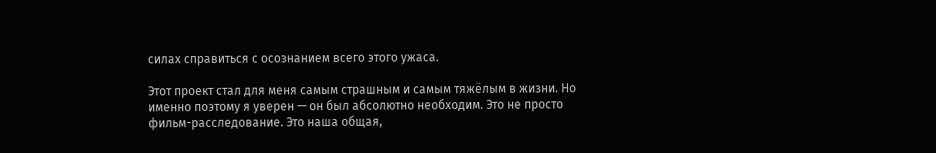силах справиться с осознанием всего этого ужаса.

Этот проект стал для меня самым страшным и самым тяжёлым в жизни. Но именно поэтому я уверен — он был абсолютно необходим. Это не просто фильм-расследование. Это наша общая,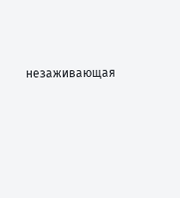незаживающая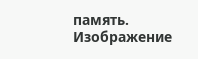память.
Изображение